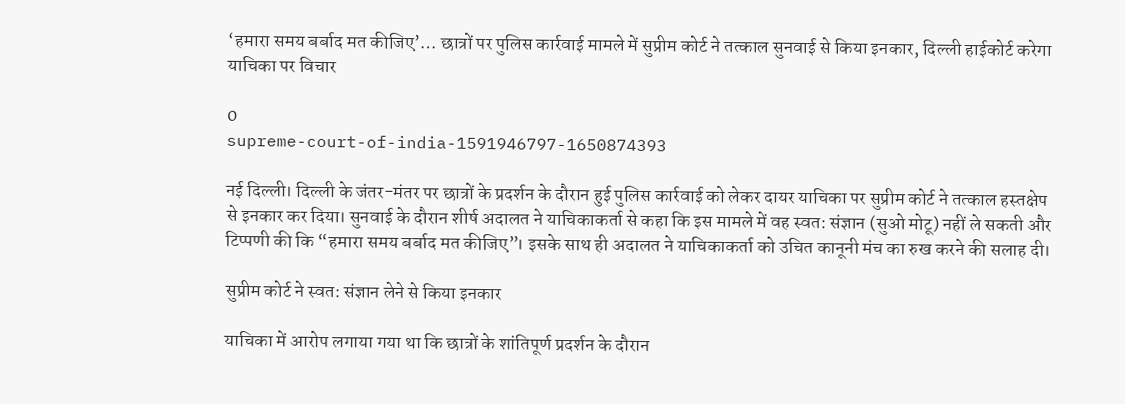‘हमारा समय बर्बाद मत कीजिए’… छात्रों पर पुलिस कार्रवाई मामले में सुप्रीम कोर्ट ने तत्काल सुनवाई से किया इनकार, दिल्ली हाईकोर्ट करेगा याचिका पर विचार

0
supreme-court-of-india-1591946797-1650874393

नई दिल्ली। दिल्ली के जंतर-मंतर पर छात्रों के प्रदर्शन के दौरान हुई पुलिस कार्रवाई को लेकर दायर याचिका पर सुप्रीम कोर्ट ने तत्काल हस्तक्षेप से इनकार कर दिया। सुनवाई के दौरान शीर्ष अदालत ने याचिकाकर्ता से कहा कि इस मामले में वह स्वत: संज्ञान (सुओ मोटू) नहीं ले सकती और टिप्पणी की कि “हमारा समय बर्बाद मत कीजिए”। इसके साथ ही अदालत ने याचिकाकर्ता को उचित कानूनी मंच का रुख करने की सलाह दी।

सुप्रीम कोर्ट ने स्वत: संज्ञान लेने से किया इनकार

याचिका में आरोप लगाया गया था कि छात्रों के शांतिपूर्ण प्रदर्शन के दौरान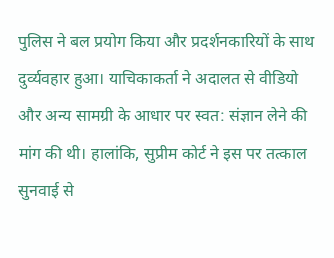पुलिस ने बल प्रयोग किया और प्रदर्शनकारियों के साथ दुर्व्यवहार हुआ। याचिकाकर्ता ने अदालत से वीडियो और अन्य सामग्री के आधार पर स्वत: संज्ञान लेने की मांग की थी। हालांकि, सुप्रीम कोर्ट ने इस पर तत्काल सुनवाई से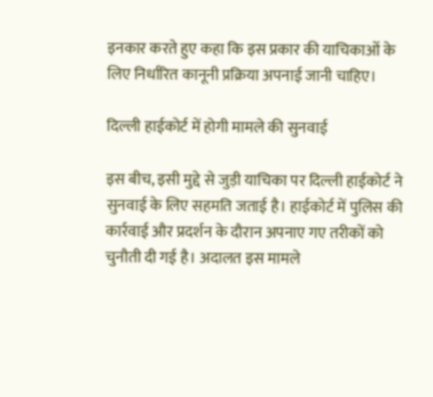इनकार करते हुए कहा कि इस प्रकार की याचिकाओं के लिए निर्धारित कानूनी प्रक्रिया अपनाई जानी चाहिए।

दिल्ली हाईकोर्ट में होगी मामले की सुनवाई

इस बीच, इसी मुद्दे से जुड़ी याचिका पर दिल्ली हाईकोर्ट ने सुनवाई के लिए सहमति जताई है। हाईकोर्ट में पुलिस की कार्रवाई और प्रदर्शन के दौरान अपनाए गए तरीकों को चुनौती दी गई है। अदालत इस मामले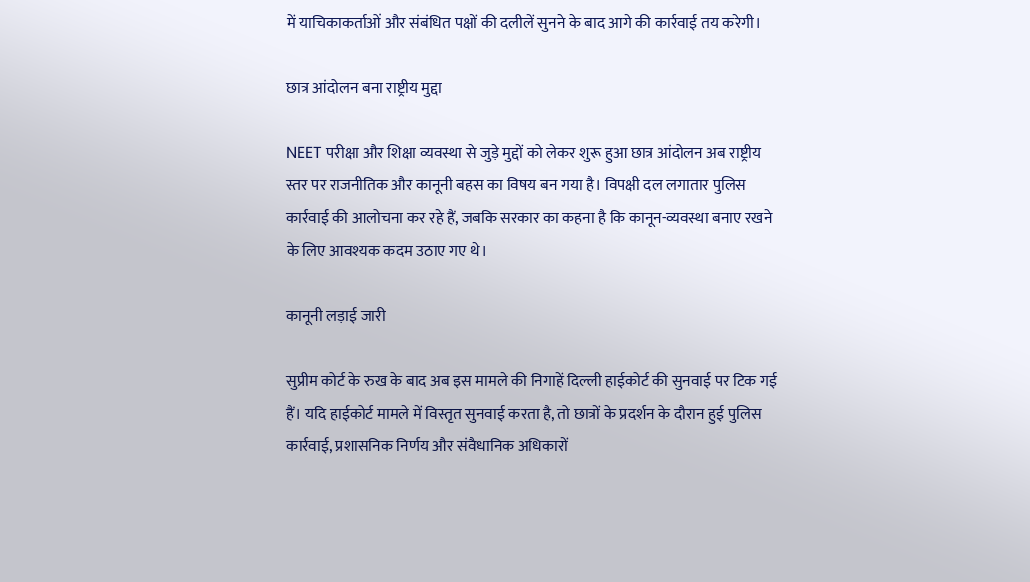में याचिकाकर्ताओं और संबंधित पक्षों की दलीलें सुनने के बाद आगे की कार्रवाई तय करेगी।

छात्र आंदोलन बना राष्ट्रीय मुद्दा

NEET परीक्षा और शिक्षा व्यवस्था से जुड़े मुद्दों को लेकर शुरू हुआ छात्र आंदोलन अब राष्ट्रीय स्तर पर राजनीतिक और कानूनी बहस का विषय बन गया है। विपक्षी दल लगातार पुलिस कार्रवाई की आलोचना कर रहे हैं, जबकि सरकार का कहना है कि कानून-व्यवस्था बनाए रखने के लिए आवश्यक कदम उठाए गए थे।

कानूनी लड़ाई जारी

सुप्रीम कोर्ट के रुख के बाद अब इस मामले की निगाहें दिल्ली हाईकोर्ट की सुनवाई पर टिक गई हैं। यदि हाईकोर्ट मामले में विस्तृत सुनवाई करता है, तो छात्रों के प्रदर्शन के दौरान हुई पुलिस कार्रवाई, प्रशासनिक निर्णय और संवैधानिक अधिकारों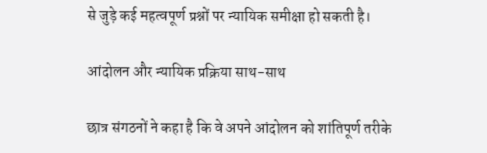से जुड़े कई महत्वपूर्ण प्रश्नों पर न्यायिक समीक्षा हो सकती है।

आंदोलन और न्यायिक प्रक्रिया साथ-साथ

छात्र संगठनों ने कहा है कि वे अपने आंदोलन को शांतिपूर्ण तरीके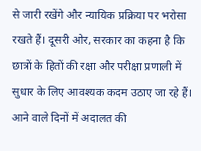से जारी रखेंगे और न्यायिक प्रक्रिया पर भरोसा रखते हैं। दूसरी ओर, सरकार का कहना है कि छात्रों के हितों की रक्षा और परीक्षा प्रणाली में सुधार के लिए आवश्यक कदम उठाए जा रहे हैं। आने वाले दिनों में अदालत की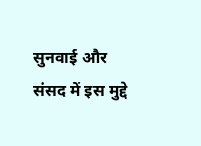सुनवाई और संसद में इस मुद्दे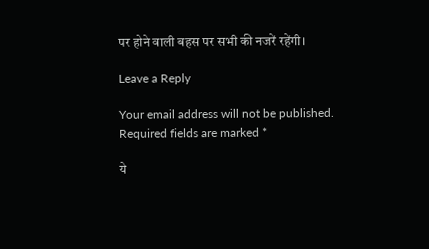पर होने वाली बहस पर सभी की नजरें रहेंगी।

Leave a Reply

Your email address will not be published. Required fields are marked *

ये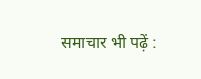समाचार भी पढ़ें :